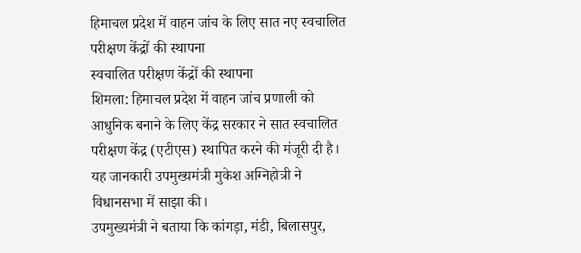हिमाचल प्रदेश में वाहन जांच के लिए सात नए स्वचालित परीक्षण केंद्रों की स्थापना
स्वचालित परीक्षण केंद्रों की स्थापना
शिमला: हिमाचल प्रदेश में वाहन जांच प्रणाली को आधुनिक बनाने के लिए केंद्र सरकार ने सात स्वचालित परीक्षण केंद्र (एटीएस) स्थापित करने की मंजूरी दी है। यह जानकारी उपमुख्यमंत्री मुकेश अग्निहोत्री ने विधानसभा में साझा की।
उपमुख्यमंत्री ने बताया कि कांगड़ा, मंडी, बिलासपुर,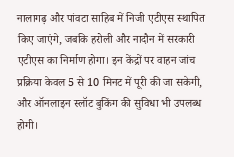नालागढ़ और पांवटा साहिब में निजी एटीएस स्थापित किए जाएंगे, जबकि हरोली और नादौन में सरकारी एटीएस का निर्माण होगा। इन केंद्रों पर वाहन जांच प्रक्रिया केवल 5 से 10 मिनट में पूरी की जा सकेगी, और ऑनलाइन स्लॉट बुकिंग की सुविधा भी उपलब्ध होगी।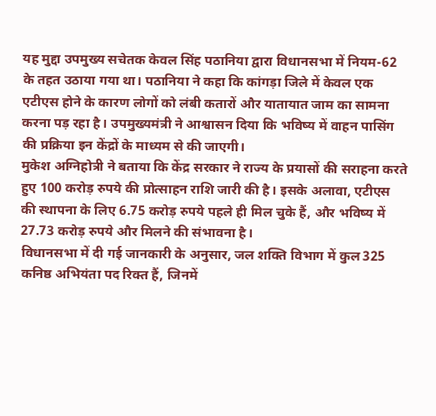यह मुद्दा उपमुख्य सचेतक केवल सिंह पठानिया द्वारा विधानसभा में नियम-62 के तहत उठाया गया था। पठानिया ने कहा कि कांगड़ा जिले में केवल एक एटीएस होने के कारण लोगों को लंबी कतारों और यातायात जाम का सामना करना पड़ रहा है। उपमुख्यमंत्री ने आश्वासन दिया कि भविष्य में वाहन पासिंग की प्रक्रिया इन केंद्रों के माध्यम से की जाएगी।
मुकेश अग्निहोत्री ने बताया कि केंद्र सरकार ने राज्य के प्रयासों की सराहना करते हुए 100 करोड़ रुपये की प्रोत्साहन राशि जारी की है। इसके अलावा, एटीएस की स्थापना के लिए 6.75 करोड़ रुपये पहले ही मिल चुके हैं, और भविष्य में 27.73 करोड़ रुपये और मिलने की संभावना है।
विधानसभा में दी गई जानकारी के अनुसार, जल शक्ति विभाग में कुल 325 कनिष्ठ अभियंता पद रिक्त हैं, जिनमें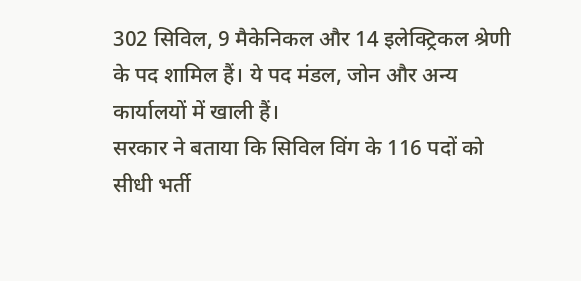302 सिविल, 9 मैकेनिकल और 14 इलेक्ट्रिकल श्रेणी के पद शामिल हैं। ये पद मंडल, जोन और अन्य कार्यालयों में खाली हैं।
सरकार ने बताया कि सिविल विंग के 116 पदों को सीधी भर्ती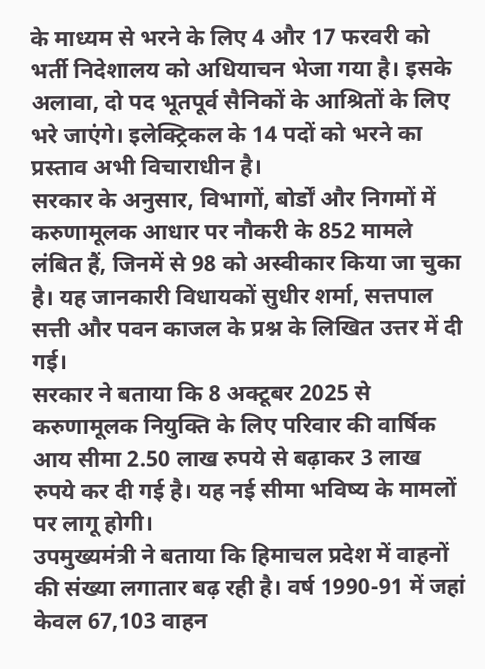के माध्यम से भरने के लिए 4 और 17 फरवरी को भर्ती निदेशालय को अधियाचन भेजा गया है। इसके अलावा, दो पद भूतपूर्व सैनिकों के आश्रितों के लिए भरे जाएंगे। इलेक्ट्रिकल के 14 पदों को भरने का प्रस्ताव अभी विचाराधीन है।
सरकार के अनुसार, विभागों, बोर्डों और निगमों में करुणामूलक आधार पर नौकरी के 852 मामले लंबित हैं, जिनमें से 98 को अस्वीकार किया जा चुका है। यह जानकारी विधायकों सुधीर शर्मा, सत्तपाल सत्ती और पवन काजल के प्रश्न के लिखित उत्तर में दी गई।
सरकार ने बताया कि 8 अक्टूबर 2025 से करुणामूलक नियुक्ति के लिए परिवार की वार्षिक आय सीमा 2.50 लाख रुपये से बढ़ाकर 3 लाख रुपये कर दी गई है। यह नई सीमा भविष्य के मामलों पर लागू होगी।
उपमुख्यमंत्री ने बताया कि हिमाचल प्रदेश में वाहनों की संख्या लगातार बढ़ रही है। वर्ष 1990-91 में जहां केवल 67,103 वाहन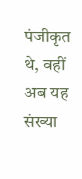पंजीकृत थे, वहीं अब यह संख्या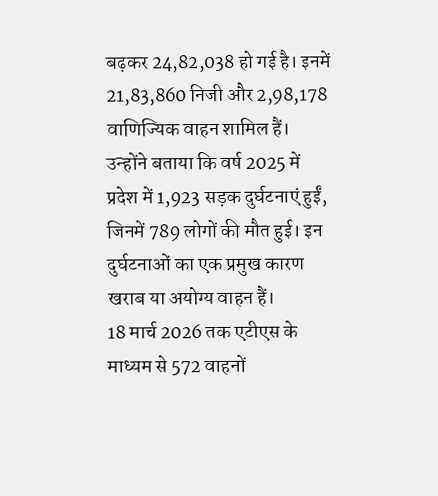बढ़कर 24,82,038 हो गई है। इनमें 21,83,860 निजी और 2,98,178 वाणिज्यिक वाहन शामिल हैं।
उन्होंने बताया कि वर्ष 2025 में प्रदेश में 1,923 सड़क दुर्घटनाएं हुईं, जिनमें 789 लोगों की मौत हुई। इन दुर्घटनाओं का एक प्रमुख कारण खराब या अयोग्य वाहन हैं।
18 मार्च 2026 तक एटीएस के माध्यम से 572 वाहनों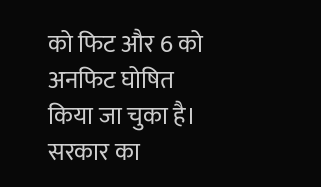को फिट और 6 को अनफिट घोषित किया जा चुका है। सरकार का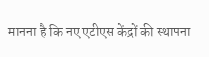मानना है कि नए एटीएस केंद्रों की स्थापना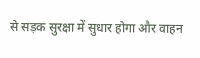से सड़क सुरक्षा में सुधार होगा और वाहन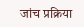जांच प्रक्रिया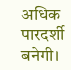अधिक पारदर्शी बनेगी।